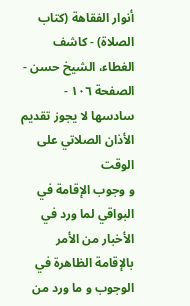أنوار الفقاهة (كتاب الصلاة) - كاشف الغطاء، الشيخ حسن - الصفحة ١٠٦ - سادسها لا يجوز تقديم الأذان الصلاتي على الوقت
و وجوب الإقامة في البواقي لما ورد في الأخبار من الأمر بالإقامة الظاهرة في الوجوب و ما ورد من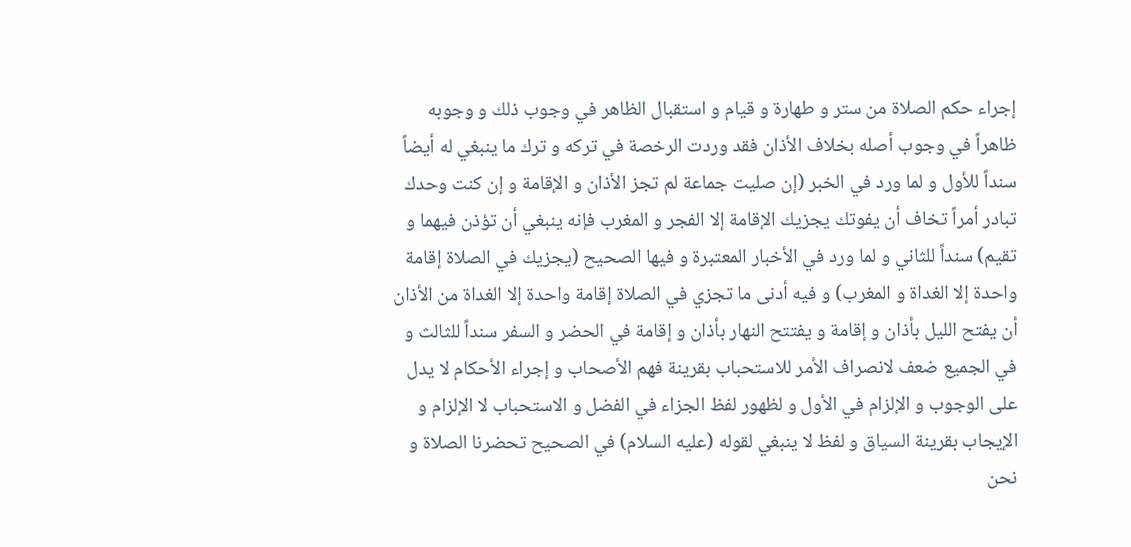إجراء حكم الصلاة من ستر و طهارة و قيام و استقبال الظاهر في وجوب ذلك و وجوبه ظاهراً في وجوب أصله بخلاف الأذان فقد وردت الرخصة في تركه و ترك ما ينبغي له أيضاً سنداً للأول و لما ورد في الخبر (إن صليت جماعة لم تجز الأذان و الإقامة و إن كنت وحدك تبادر أمراً تخاف أن يفوتك يجزيك الإقامة إلا الفجر و المغرب فإنه ينبغي أن تؤذن فيهما و تقيم) سنداً للثاني و لما ورد في الأخبار المعتبرة و فيها الصحيح (يجزيك في الصلاة إقامة واحدة إلا الغداة و المغرب) و فيه أدنى ما تجزي في الصلاة إقامة واحدة إلا الغداة من الأذان أن يفتح الليل بأذان و إقامة و يفتتح النهار بأذان و إقامة في الحضر و السفر سنداً للثالث و في الجميع ضعف لانصراف الأمر للاستحباب بقرينة فهم الأصحاب و إجراء الأحكام لا يدل على الوجوب و الإلزام في الأول و لظهور لفظ الجزاء في الفضل و الاستحباب لا الإلزام و الإيجاب بقرينة السياق و لفظ لا ينبغي لقوله (عليه السلام) في الصحيح تحضرنا الصلاة و نحن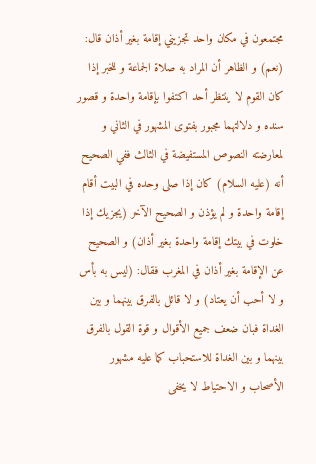مجتمعون في مكان واحد تجزيني إقامة بغير أذان قال: (نعم) و الظاهر أن المراد به صلاة الجماعة و للخبر إذا كان القوم لا ينتظر أحد اكتفوا بإقامة واحدة و قصور سنده و دلالتهما مجبور بفتوى المشهور في الثاني و لمعارضته النصوص المستفيضة في الثالث ففي الصحيح أنه (عليه السلام) كان إذا صلى وحده في البيت أقام إقامة واحدة و لم يؤذن و الصحيح الآخر (يجزيك إذا خلوت في بيتك إقامة واحدة بغير أذان) و الصحيح عن الإقامة بغير أذان في المغرب فقال: (ليس به بأس و لا أحب أن يعتاد) و لا قائل بالفرق بينهما و بين الغداة فبان ضعف جميع الأقوال و قوة القول بالفرق بينهما و بين الغداة للاستحباب كما عليه مشهور الأصحاب و الاحتياط لا يخفى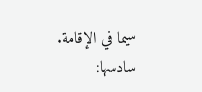سيما في الإقامة.
سادسها: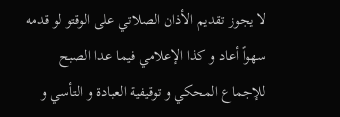لا يجوز تقديم الأذان الصلاتي على الوقتو لو قدمه سهواً أعاد و كذا الإعلامي فيما عدا الصبح للإجماع المحكي و توقيفية العبادة و التأسي و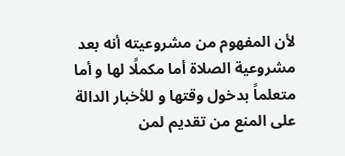لأن المفهوم من مشروعيته أنه بعد مشروعية الصلاة أما مكملًا لها و أما متعلماً بدخول وقتها و للأخبار الدالة على المنع من تقديم لمن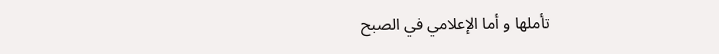تأملها و أما الإعلامي في الصبح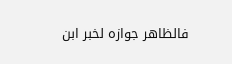فالظاهر جوازه لخبر ابن